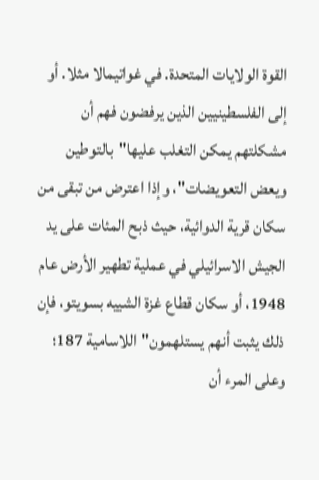القوة الولايات المتحدة. في غواتيمالا مثلا. أو إلى الفلسطينيين الذين يرفضون فهم أن مشكلتهم يمكن التغلب عليها"بالتوطين ويعض التعويضات"، وإذا اعترض من تبقى من سكان قرية الدوائية، حيث ذبح المئات على يد الجيش الاسرائيلي في عملية تطهير الأرض عام 1948، أو سكان قطاع غزة الشييه بسويتو، فإن ذلك يثبت أنهم يستلهمون"اللاسامية 187؛ وعلى المرء أن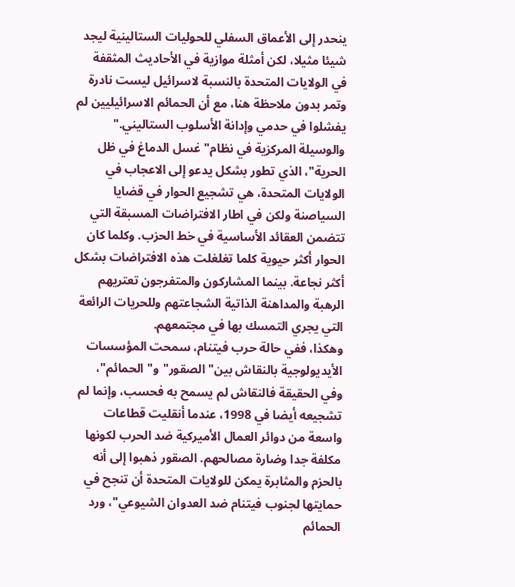ينحدر إلى الأعماق السفلي للحوليات الستالينية ليجد شيئا مثيلا، لكن أمثلة موازية في الأحاديث المثقفة في الولايات المتحدة بالنسبة لاسرائيل ليست نادرة وتمر بدون ملاحظة هنا، مع أن الحمائم الاسرائيليين لم يفشلوا في حدمي وإدانة الأسلوب الستاليني."
والوسيلة المركزية في نظام"غسل الدماغ في ظل الحرية"، الذي تطور بشكل يدعو إلى الاعجاب في الولايات المتحدة، هي تشجيع الحوار في قضايا السياصنة ولكن في اطار الافتراضات المسبقة التي تتضمن العقائد الأساسية في خط الحزب. وكلما كان الحوار أكثر حيوية كلما تغلغلت هذه الافتراضات بشكل أكثر نجاعة. بينما المشاركون والمتفرجون تعتريهم الرهبة والمداهنة الذاتية الشجاعتهم وللحريات الرائعة التي يجري التمسك بها في مجتمعهم.
وهكذا، ففي حالة حرب فيتنام، سمحت المؤسسات الأيديولوجية بالنقاش بين"الصقور"و"الحمائم"، وفي الحقيقة فالنقاش لم يسمح به فحسب، وإنما لم تشجيعه أيضا في 1998، عندما أنقليت قطاعات واسعة من دوائر العمال الأميركية ضد الحرب لكونها مكلفة جدا وضارة مصالحهم. الصقور ذهبوا إلى أنه بالحزم والمثابرة يمكن للولايات المتحدة أن تنجح في حمايتها لجنوب فيتنام ضد العدوان الشيوعي"، ورد الحمائم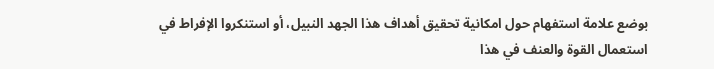بوضع علامة استفهام حول امكانية تحقيق أهداف هذا الجهد النبيل، أو استنكروا الإفراط في استعمال القوة والعنف في هذا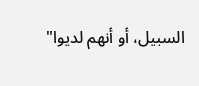السبيل، أو أنهم لديوا"